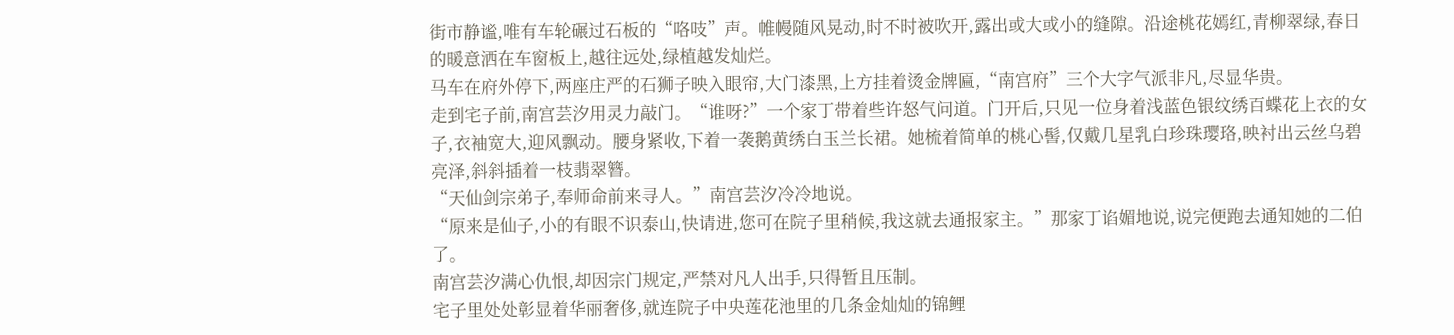街市静谧,唯有车轮碾过石板的“咯吱”声。帷幔随风晃动,时不时被吹开,露出或大或小的缝隙。沿途桃花嫣红,青柳翠绿,春日的暖意洒在车窗板上,越往远处,绿植越发灿烂。
马车在府外停下,两座庄严的石狮子映入眼帘,大门漆黑,上方挂着烫金牌匾,“南宫府”三个大字气派非凡,尽显华贵。
走到宅子前,南宫芸汐用灵力敲门。“谁呀?”一个家丁带着些许怒气问道。门开后,只见一位身着浅蓝色银纹绣百蝶花上衣的女子,衣袖宽大,迎风飘动。腰身紧收,下着一袭鹅黄绣白玉兰长裙。她梳着简单的桃心髻,仅戴几星乳白珍珠璎珞,映衬出云丝乌碧亮泽,斜斜插着一枝翡翠簪。
“天仙剑宗弟子,奉师命前来寻人。”南宫芸汐冷冷地说。
“原来是仙子,小的有眼不识泰山,快请进,您可在院子里稍候,我这就去通报家主。”那家丁谄媚地说,说完便跑去通知她的二伯了。
南宫芸汐满心仇恨,却因宗门规定,严禁对凡人出手,只得暂且压制。
宅子里处处彰显着华丽奢侈,就连院子中央莲花池里的几条金灿灿的锦鲤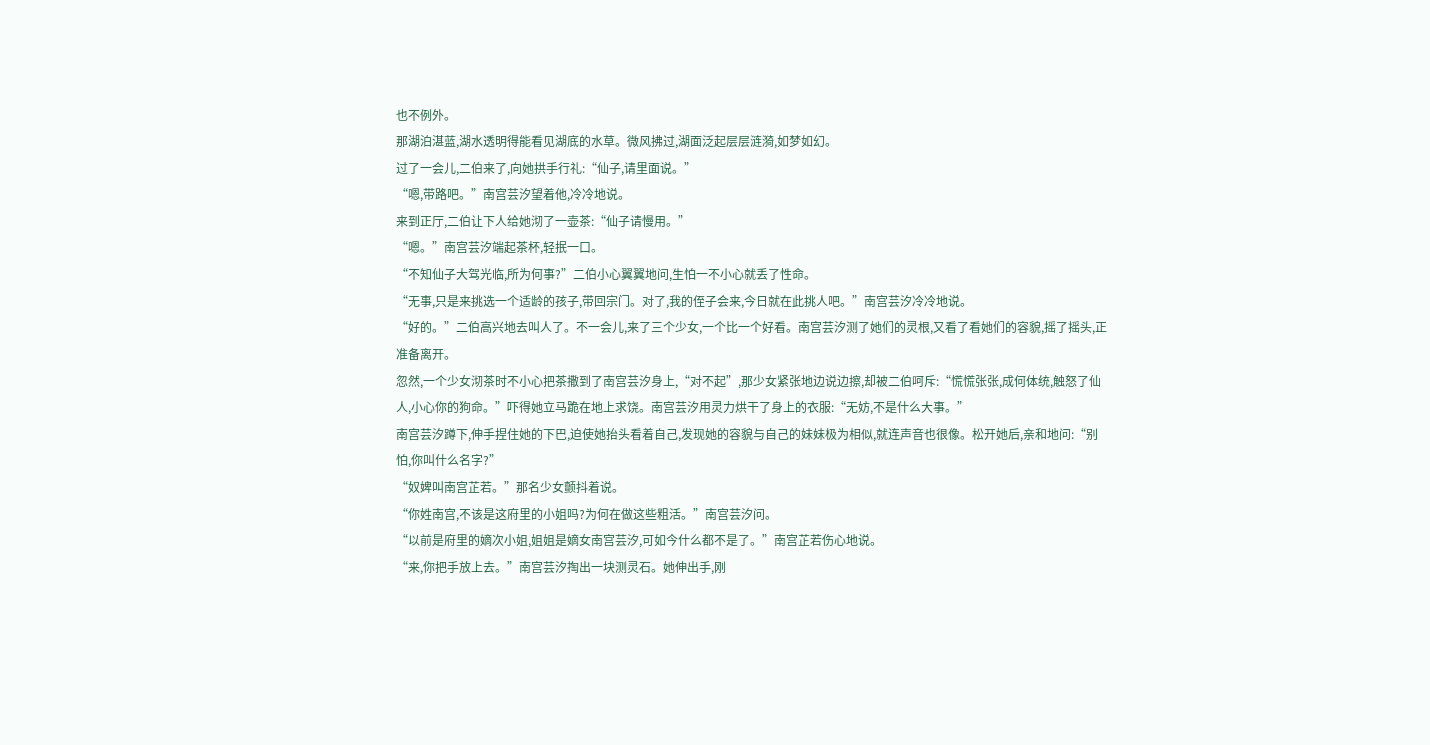也不例外。
那湖泊湛蓝,湖水透明得能看见湖底的水草。微风拂过,湖面泛起层层涟漪,如梦如幻。
过了一会儿,二伯来了,向她拱手行礼:“仙子,请里面说。”
“嗯,带路吧。”南宫芸汐望着他,冷冷地说。
来到正厅,二伯让下人给她沏了一壶茶:“仙子请慢用。”
“嗯。”南宫芸汐端起茶杯,轻抿一口。
“不知仙子大驾光临,所为何事?”二伯小心翼翼地问,生怕一不小心就丢了性命。
“无事,只是来挑选一个适龄的孩子,带回宗门。对了,我的侄子会来,今日就在此挑人吧。”南宫芸汐冷冷地说。
“好的。”二伯高兴地去叫人了。不一会儿,来了三个少女,一个比一个好看。南宫芸汐测了她们的灵根,又看了看她们的容貌,摇了摇头,正准备离开。
忽然,一个少女沏茶时不小心把茶撒到了南宫芸汐身上,“对不起”,那少女紧张地边说边擦,却被二伯呵斥:“慌慌张张,成何体统,触怒了仙人,小心你的狗命。”吓得她立马跪在地上求饶。南宫芸汐用灵力烘干了身上的衣服:“无妨,不是什么大事。”
南宫芸汐蹲下,伸手捏住她的下巴,迫使她抬头看着自己,发现她的容貌与自己的妹妹极为相似,就连声音也很像。松开她后,亲和地问:“别怕,你叫什么名字?”
“奴婢叫南宫芷若。”那名少女颤抖着说。
“你姓南宫,不该是这府里的小姐吗?为何在做这些粗活。”南宫芸汐问。
“以前是府里的嫡次小姐,姐姐是嫡女南宫芸汐,可如今什么都不是了。”南宫芷若伤心地说。
“来,你把手放上去。”南宫芸汐掏出一块测灵石。她伸出手,刚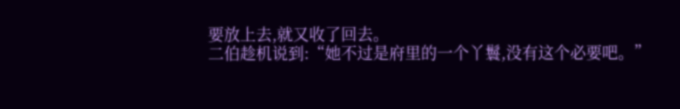要放上去,就又收了回去。
二伯趁机说到:“她不过是府里的一个丫鬟,没有这个必要吧。”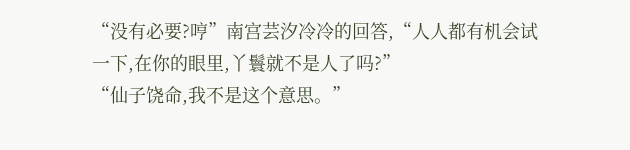“没有必要?哼”南宫芸汐冷冷的回答,“人人都有机会试一下,在你的眼里,丫鬟就不是人了吗?”
“仙子饶命,我不是这个意思。”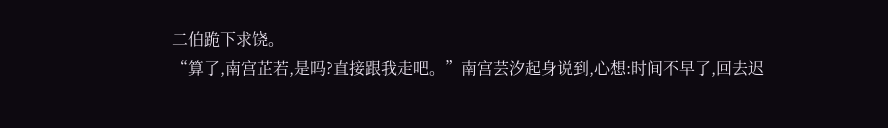二伯跪下求饶。
“算了,南宫芷若,是吗?直接跟我走吧。”南宫芸汐起身说到,心想:时间不早了,回去迟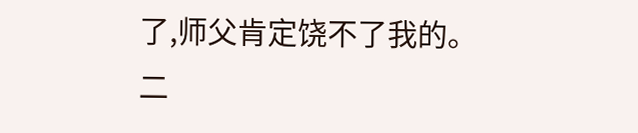了,师父肯定饶不了我的。
二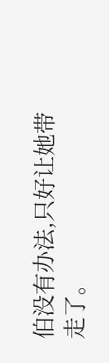伯没有办法,只好让她带走了。